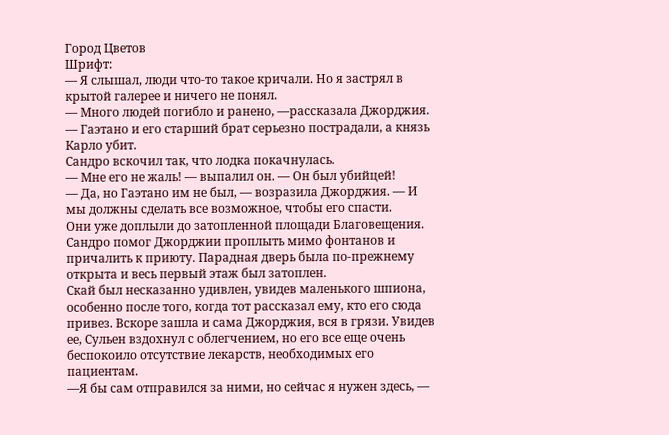Город Цветов
Шрифт:
— Я слышал, люди что-то такое кричали. Но я застрял в крытой галерее и ничего не понял.
— Много людей погибло и ранено, —рассказала Джорджия. — Гаэтано и его старший брат серьезно пострадали, а князь Карло убит.
Сандро вскочил так, что лодка покачнулась.
— Мне его не жаль! — выпалил он. — Он был убийцей!
— Да, но Гаэтано им не был, — возразила Джорджия. — И мы должны сделать все возможное, чтобы его спасти.
Они уже доплыли до затопленной площади Благовещения. Сандро помог Джорджии проплыть мимо фонтанов и причалить к приюту. Парадная дверь была по-прежнему открыта и весь первый этаж был затоплен.
Скай был несказанно удивлен, увидев маленького шпиона, особенно после того, когда тот рассказал ему, кто его сюда привез. Вскоре зашла и сама Джорджия, вся в грязи. Увидев ее, Сульен вздохнул с облегчением, но его все еще очень беспокоило отсутствие лекарств, необходимых его пациентам.
—Я бы сам отправился за ними, но сейчас я нужен здесь, —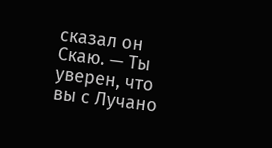сказал он Скаю. — Ты уверен, что вы с Лучано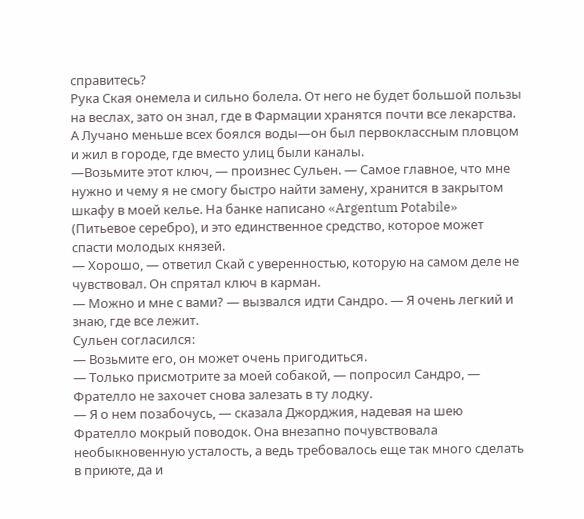справитесь?
Рука Ская онемела и сильно болела. От него не будет большой пользы на веслах, зато он знал, где в Фармации хранятся почти все лекарства. А Лучано меньше всех боялся воды—он был первоклассным пловцом и жил в городе, где вместо улиц были каналы.
—Возьмите этот ключ, — произнес Сульен. — Самое главное, что мне нужно и чему я не смогу быстро найти замену, хранится в закрытом шкафу в моей келье. На банке написано «Argentum Potabile» (Питьевое серебро), и это единственное средство, которое может спасти молодых князей.
— Хорошо, — ответил Скай с уверенностью, которую на самом деле не чувствовал. Он спрятал ключ в карман.
— Можно и мне с вами? — вызвался идти Сандро. — Я очень легкий и знаю, где все лежит.
Сульен согласился:
— Возьмите его, он может очень пригодиться.
— Только присмотрите за моей собакой, — попросил Сандро, — Фрателло не захочет снова залезать в ту лодку.
— Я о нем позабочусь, — сказала Джорджия, надевая на шею Фрателло мокрый поводок. Она внезапно почувствовала необыкновенную усталость, а ведь требовалось еще так много сделать в приюте, да и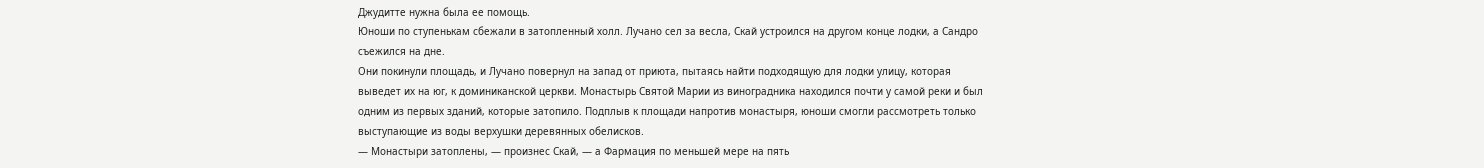Джудитте нужна была ее помощь.
Юноши по ступенькам сбежали в затопленный холл. Лучано сел за весла, Скай устроился на другом конце лодки, а Сандро съежился на дне.
Они покинули площадь, и Лучано повернул на запад от приюта, пытаясь найти подходящую для лодки улицу, которая выведет их на юг, к доминиканской церкви. Монастырь Святой Марии из виноградника находился почти у самой реки и был одним из первых зданий, которые затопило. Подплыв к площади напротив монастыря, юноши смогли рассмотреть только выступающие из воды верхушки деревянных обелисков.
— Монастыри затоплены, — произнес Скай, — а Фармация по меньшей мере на пять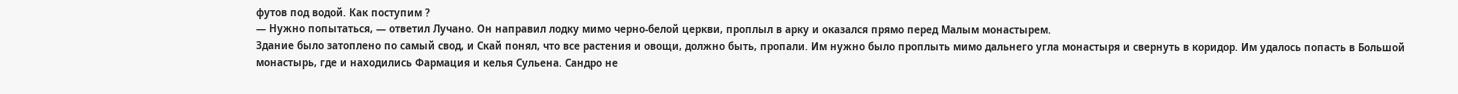футов под водой. Как поступим ?
— Нужно попытаться, — ответил Лучано. Он направил лодку мимо черно-белой церкви, проплыл в арку и оказался прямо перед Малым монастырем.
Здание было затоплено по самый свод, и Скай понял, что все растения и овощи, должно быть, пропали. Им нужно было проплыть мимо дальнего угла монастыря и свернуть в коридор. Им удалось попасть в Большой монастырь, где и находились Фармация и келья Сульена. Сандро не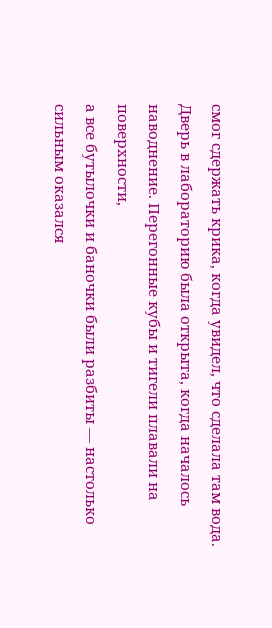смог сдержать крика, когда увидел, что сделала там вода.
Дверь в лабораторию была открыта, когда началось наводнение. Перегонные кубы и тигели плавали на поверхности,
а все бутылочки и баночки были разбиты — настолько сильным оказался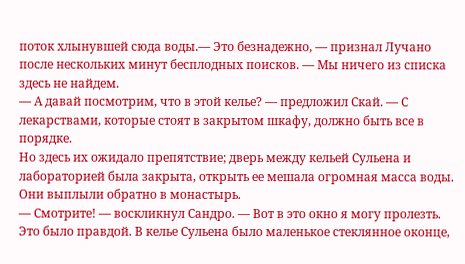поток хлынувшей сюда воды.— Это безнадежно, — признал Лучано после нескольких минут бесплодных поисков. — Мы ничего из списка здесь не найдем.
— А давай посмотрим, что в этой келье? — предложил Скай. — С лекарствами, которые стоят в закрытом шкафу, должно быть все в порядке.
Но здесь их ожидало препятствие; дверь между кельей Сульена и лабораторией была закрыта, открыть ее мешала огромная масса воды. Они выплыли обратно в монастырь.
— Смотрите! — воскликнул Сандро. — Вот в это окно я могу пролезть.
Это было правдой. В келье Сульена было маленькое стеклянное оконце,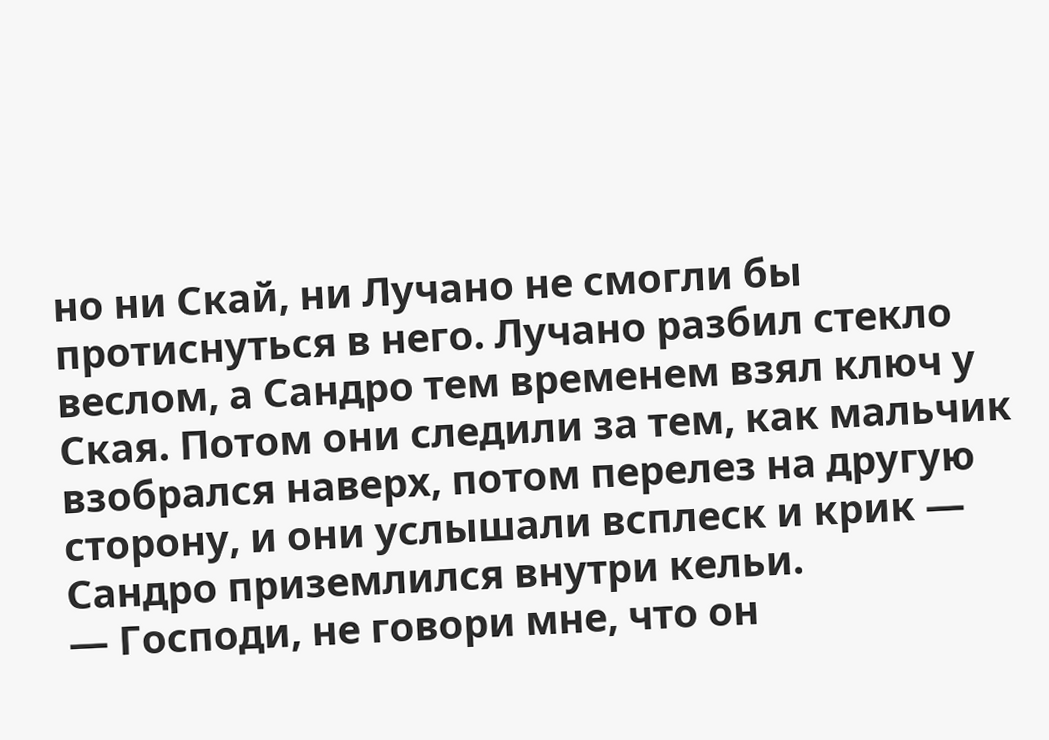но ни Скай, ни Лучано не смогли бы протиснуться в него. Лучано разбил стекло веслом, а Сандро тем временем взял ключ у Ская. Потом они следили за тем, как мальчик взобрался наверх, потом перелез на другую сторону, и они услышали всплеск и крик — Сандро приземлился внутри кельи.
— Господи, не говори мне, что он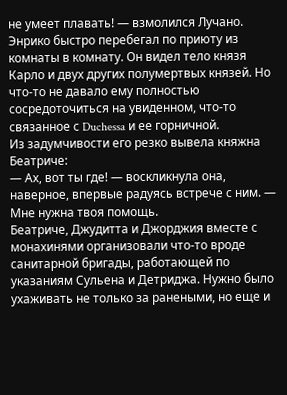не умеет плавать! — взмолился Лучано.
Энрико быстро перебегал по приюту из комнаты в комнату. Он видел тело князя Карло и двух других полумертвых князей. Но что-то не давало ему полностью сосредоточиться на увиденном, что-то связанное с Duchessa и ее горничной.
Из задумчивости его резко вывела княжна Беатриче:
— Ах, вот ты где! — воскликнула она, наверное, впервые радуясь встрече с ним. — Мне нужна твоя помощь.
Беатриче, Джудитта и Джорджия вместе с монахинями организовали что-то вроде санитарной бригады, работающей по указаниям Сульена и Детриджа. Нужно было ухаживать не только за ранеными, но еще и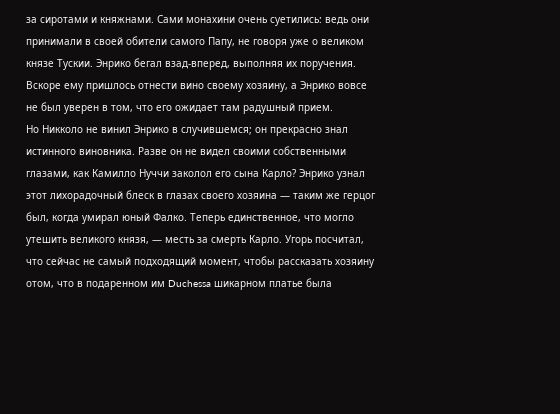за сиротами и княжнами. Сами монахини очень суетились: ведь они принимали в своей обители самого Папу, не говоря уже о великом князе Тускии. Энрико бегал взад-вперед, выполняя их поручения. Вскоре ему пришлось отнести вино своему хозяину, а Энрико вовсе не был уверен в том, что его ожидает там радушный прием.
Но Никколо не винил Энрико в случившемся; он прекрасно знал истинного виновника. Разве он не видел своими собственными глазами, как Камилло Нуччи заколол его сына Карло? Энрико узнал этот лихорадочный блеск в глазах своего хозяина — таким же герцог был, когда умирал юный Фалко. Теперь единственное, что могло утешить великого князя, — месть за смерть Карло. Угорь посчитал, что сейчас не самый подходящий момент, чтобы рассказать хозяину отом, что в подаренном им Duchessa шикарном платье была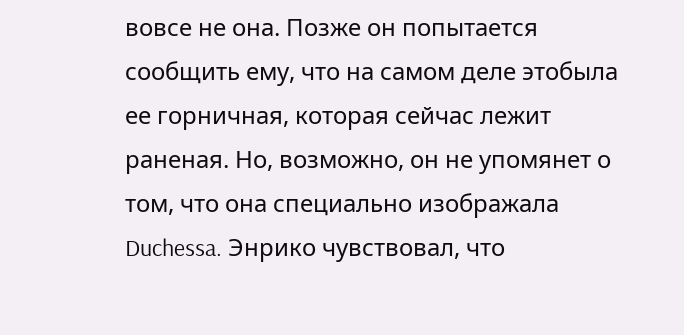вовсе не она. Позже он попытается сообщить ему, что на самом деле этобыла ее горничная, которая сейчас лежит раненая. Но, возможно, он не упомянет о том, что она специально изображала Duchessa. Энрико чувствовал, что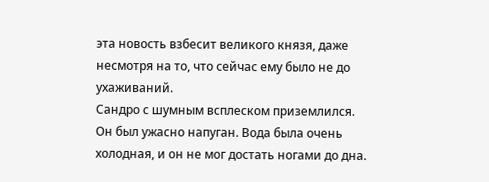эта новость взбесит великого князя, даже несмотря на то, что сейчас ему было не до ухаживаний.
Сандро с шумным всплеском приземлился. Он был ужасно напуган. Вода была очень холодная, и он не мог достать ногами до дна.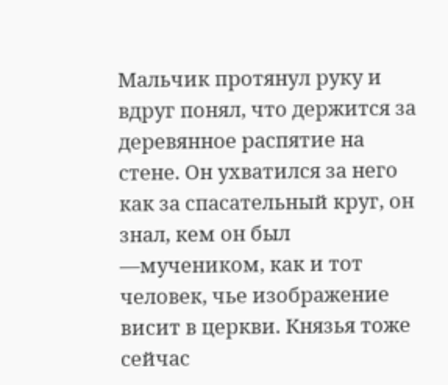Мальчик протянул руку и вдруг понял, что держится за деревянное распятие на стене. Он ухватился за него как за спасательный круг, он знал, кем он был —мучеником, как и тот человек, чье изображение висит в церкви. Князья тоже сейчас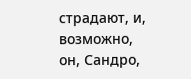страдают, и, возможно, он, Сандро,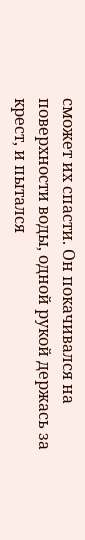сможет их спасти. Он покачивался на поверхности воды, одной рукой держась за крест, и пытался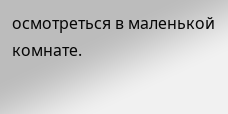осмотреться в маленькой комнате.